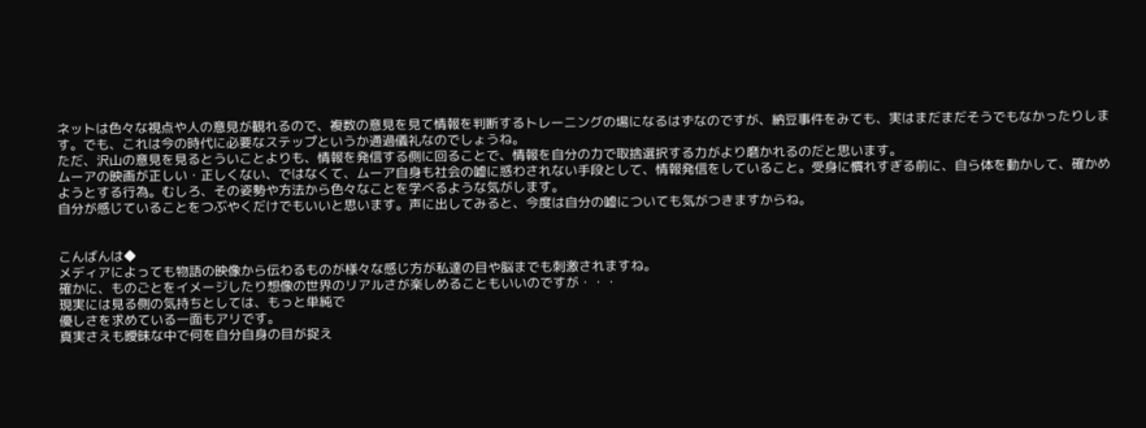ネットは色々な視点や人の意見が観れるので、複数の意見を見て情報を判断するトレーニングの場になるはずなのですが、納豆事件をみても、実はまだまだそうでもなかったりします。でも、これは今の時代に必要なステップというか通過儀礼なのでしょうね。
ただ、沢山の意見を見るとういことよりも、情報を発信する側に回ることで、情報を自分の力で取捨選択する力がより磨かれるのだと思います。
ムーアの映画が正しい・正しくない、ではなくて、ムーア自身も社会の嘘に惑わされない手段として、情報発信をしていること。受身に慣れすぎる前に、自ら体を動かして、確かめようとする行為。むしろ、その姿勢や方法から色々なことを学べるような気がします。
自分が感じていることをつぶやくだけでもいいと思います。声に出してみると、今度は自分の嘘についても気がつきますからね。


こんばんは◆
メディアによっても物語の映像から伝わるものが様々な感じ方が私達の目や脳までも刺激されますね。
確かに、ものごとをイメージしたり想像の世界のリアルさが楽しめることもいいのですが・・・
現実には見る側の気持ちとしては、もっと単純で
優しさを求めている一面もアリです。
真実さえも曖昧な中で何を自分自身の目が捉え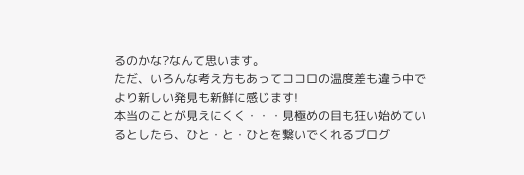るのかな?なんて思います。
ただ、いろんな考え方もあってココロの温度差も違う中でより新しい発見も新鮮に感じます!
本当のことが見えにくく・・・見極めの目も狂い始めているとしたら、ひと・と・ひとを繋いでくれるブログ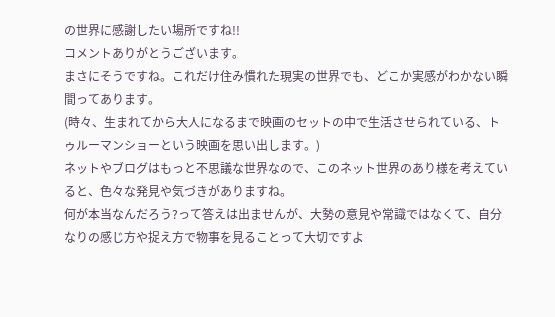の世界に感謝したい場所ですね!!
コメントありがとうございます。
まさにそうですね。これだけ住み慣れた現実の世界でも、どこか実感がわかない瞬間ってあります。
(時々、生まれてから大人になるまで映画のセットの中で生活させられている、トゥルーマンショーという映画を思い出します。)
ネットやブログはもっと不思議な世界なので、このネット世界のあり様を考えていると、色々な発見や気づきがありますね。
何が本当なんだろう?って答えは出ませんが、大勢の意見や常識ではなくて、自分なりの感じ方や捉え方で物事を見ることって大切ですよ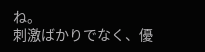ね。
刺激ばかりでなく、優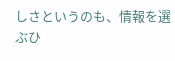しさというのも、情報を選ぶひ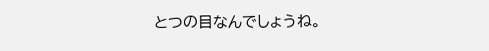とつの目なんでしょうね。